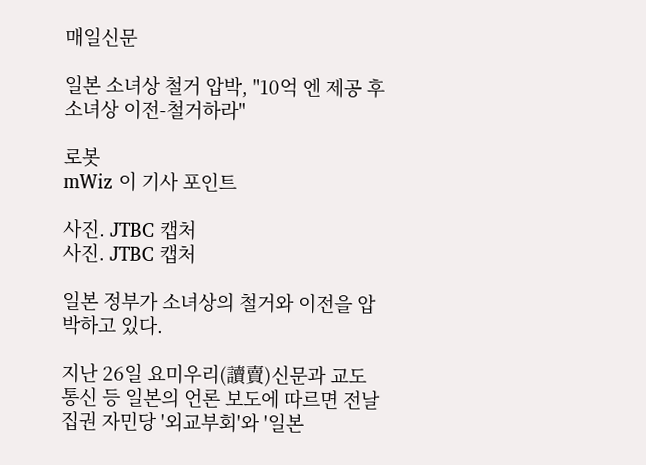매일신문

일본 소녀상 철거 압박, "10억 엔 제공 후 소녀상 이전-철거하라"

로봇
mWiz 이 기사 포인트

사진. JTBC 캡처
사진. JTBC 캡처

일본 정부가 소녀상의 철거와 이전을 압박하고 있다.

지난 26일 요미우리(讀賣)신문과 교도통신 등 일본의 언론 보도에 따르면 전날 집권 자민당 '외교부회'와 '일본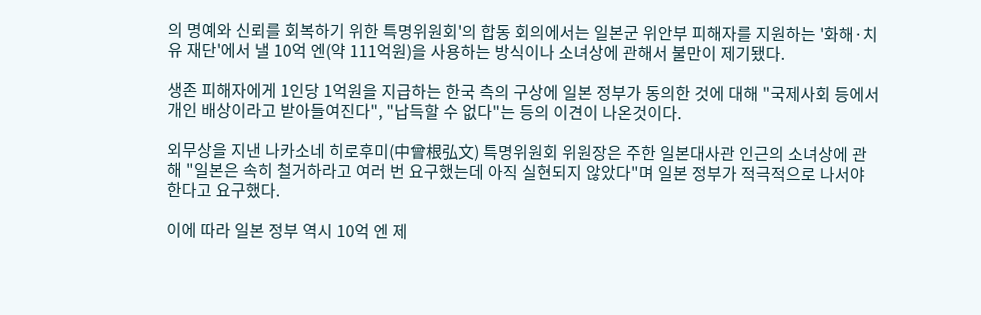의 명예와 신뢰를 회복하기 위한 특명위원회'의 합동 회의에서는 일본군 위안부 피해자를 지원하는 '화해·치유 재단'에서 낼 10억 엔(약 111억원)을 사용하는 방식이나 소녀상에 관해서 불만이 제기됐다.

생존 피해자에게 1인당 1억원을 지급하는 한국 측의 구상에 일본 정부가 동의한 것에 대해 "국제사회 등에서 개인 배상이라고 받아들여진다", "납득할 수 없다"는 등의 이견이 나온것이다.

외무상을 지낸 나카소네 히로후미(中曾根弘文) 특명위원회 위원장은 주한 일본대사관 인근의 소녀상에 관해 "일본은 속히 철거하라고 여러 번 요구했는데 아직 실현되지 않았다"며 일본 정부가 적극적으로 나서야 한다고 요구했다.

이에 따라 일본 정부 역시 10억 엔 제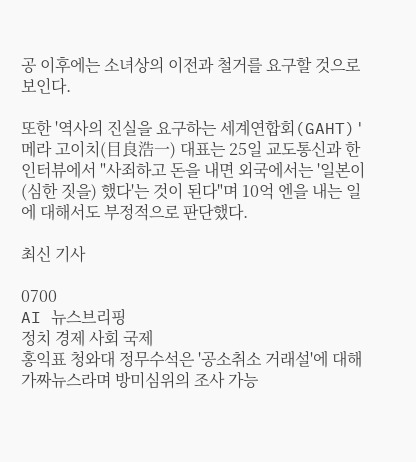공 이후에는 소녀상의 이전과 철거를 요구할 것으로 보인다.

또한 '역사의 진실을 요구하는 세계연합회(GAHT)' 메라 고이치(目良浩一) 대표는 25일 교도통신과 한 인터뷰에서 "사죄하고 돈을 내면 외국에서는 '일본이 (심한 짓을) 했다'는 것이 된다"며 10억 엔을 내는 일에 대해서도 부정적으로 판단했다.

최신 기사

0700
AI 뉴스브리핑
정치 경제 사회 국제
홍익표 청와대 정무수석은 '공소취소 거래설'에 대해 가짜뉴스라며 방미심위의 조사 가능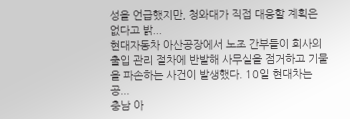성을 언급했지만, 청와대가 직접 대응할 계획은 없다고 밝...
현대자동차 아산공장에서 노조 간부들이 회사의 출입 관리 절차에 반발해 사무실을 점거하고 기물을 파손하는 사건이 발생했다. 10일 현대차는 공...
충남 아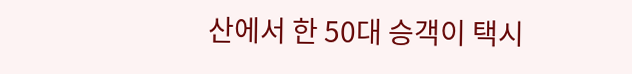산에서 한 50대 승객이 택시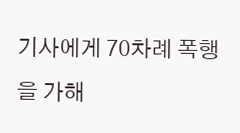기사에게 70차례 폭행을 가해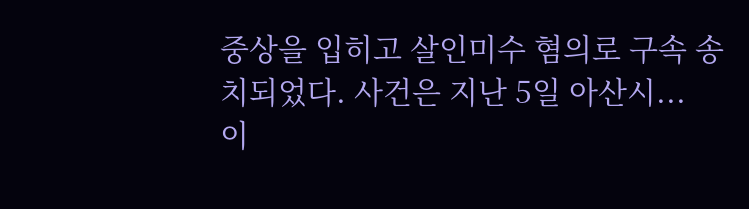중상을 입히고 살인미수 혐의로 구속 송치되었다. 사건은 지난 5일 아산시...
이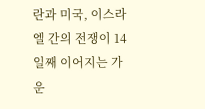란과 미국, 이스라엘 간의 전쟁이 14일째 이어지는 가운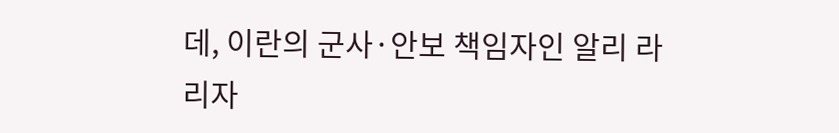데, 이란의 군사·안보 책임자인 알리 라리자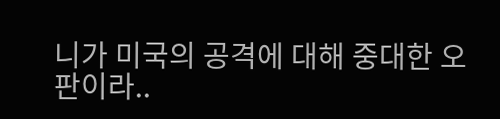니가 미국의 공격에 대해 중대한 오판이라..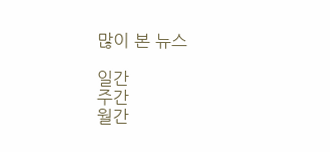많이 본 뉴스

일간
주간
월간